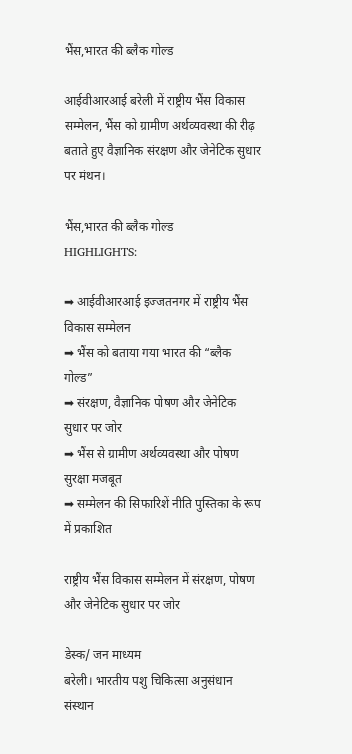भैंस,भारत की ब्लैक गोल्ड

आईवीआरआई बरेली में राष्ट्रीय भैंस विकास सम्मेलन, भैंस को ग्रामीण अर्थव्यवस्था की रीढ़ बताते हुए वैज्ञानिक संरक्षण और जेनेटिक सुधार पर मंथन।

भैंस,भारत की ब्लैक गोल्ड
HIGHLIGHTS:

➡ आईवीआरआई इज्जतनगर में राष्ट्रीय भैंस विकास सम्मेलन
➡ भैंस को बताया गया भारत की “ब्लैक गोल्ड”
➡ संरक्षण, वैज्ञानिक पोषण और जेनेटिक सुधार पर जोर
➡ भैंस से ग्रामीण अर्थव्यवस्था और पोषण सुरक्षा मजबूत
➡ सम्मेलन की सिफारिशें नीति पुस्तिका के रूप में प्रकाशित

राष्ट्रीय भैंस विकास सम्मेलन में संरक्षण, पोषण और जेनेटिक सुधार पर जोर

डेस्क/ जन माध्यम
बरेली। भारतीय पशु चिकित्सा अनुसंधान संस्थान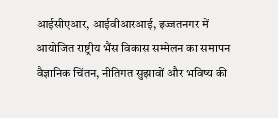आईसीएआर, आईवीआरआई, इज्जतनगर में आयोजित राष्ट्रीय भैंस विकास सम्मेलन का समापन वैज्ञानिक चिंतन, नीतिगत सुझावों और भविष्य की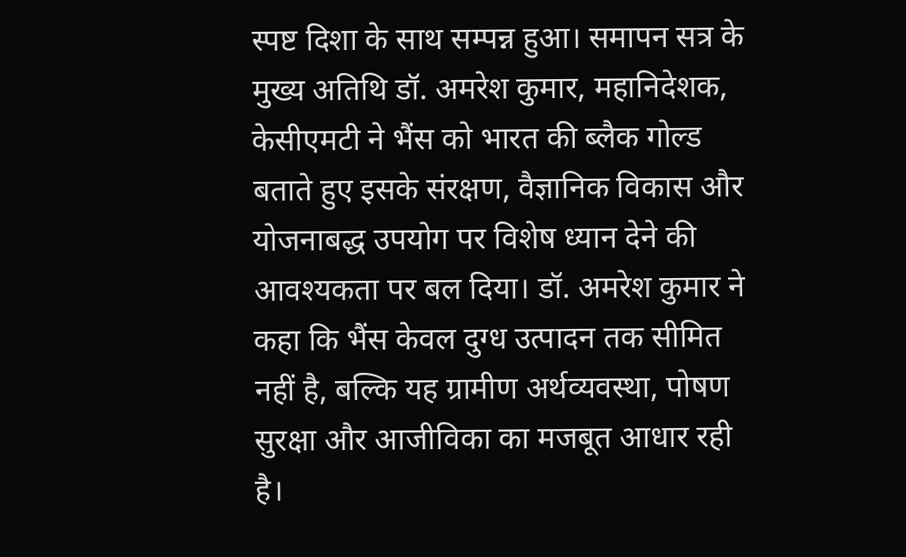स्पष्ट दिशा के साथ सम्पन्न हुआ। समापन सत्र के मुख्य अतिथि डॉ. अमरेश कुमार, महानिदेशक, केसीएमटी ने भैंस को भारत की ब्लैक गोल्ड बताते हुए इसके संरक्षण, वैज्ञानिक विकास और योजनाबद्ध उपयोग पर विशेष ध्यान देने की आवश्यकता पर बल दिया। डॉ. अमरेश कुमार ने कहा कि भैंस केवल दुग्ध उत्पादन तक सीमित नहीं है, बल्कि यह ग्रामीण अर्थव्यवस्था, पोषण सुरक्षा और आजीविका का मजबूत आधार रही है।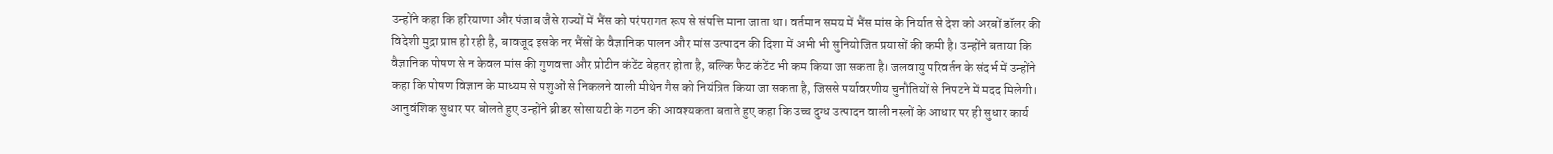उन्होंने कहा कि हरियाणा और पंजाब जैसे राज्यों में भैंस को परंपरागत रूप से संपत्ति माना जाता था। वर्तमान समय में भैंस मांस के निर्यात से देश को अरबों डॉलर की विदेशी मुद्रा प्राप्त हो रही है, बावजूद इसके नर भैंसों के वैज्ञानिक पालन और मांस उत्पादन की दिशा में अभी भी सुनियोजित प्रयासों की कमी है। उन्होंने बताया कि वैज्ञानिक पोषण से न केवल मांस की गुणवत्ता और प्रोटीन कंटेंट बेहतर होता है, बल्कि फैट कंटेंट भी कम किया जा सकता है। जलवायु परिवर्तन के संदर्भ में उन्होंने कहा कि पोषण विज्ञान के माध्यम से पशुओं से निकलने वाली मीथेन गैस को नियंत्रित किया जा सकता है, जिससे पर्यावरणीय चुनौतियों से निपटने में मदद मिलेगी। आनुवंशिक सुधार पर बोलते हुए उन्होंने ब्रीडर सोसायटी के गठन की आवश्यकता बताते हुए कहा कि उच्च दुग्ध उत्पादन वाली नस्लों के आधार पर ही सुधार कार्य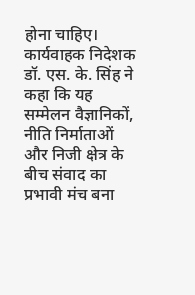होना चाहिए। कार्यवाहक निदेशक डॉ. एस. के. सिंह ने कहा कि यह सम्मेलन वैज्ञानिकों, नीति निर्माताओं और निजी क्षेत्र के बीच संवाद का प्रभावी मंच बना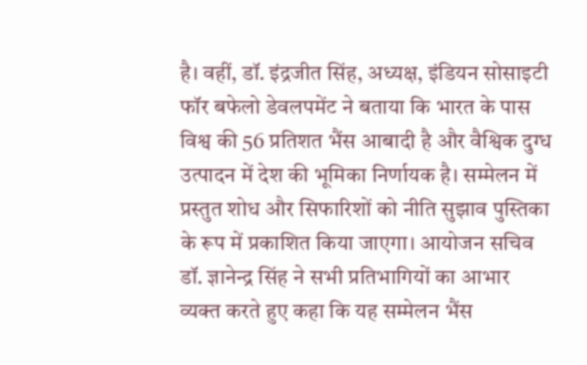है। वहीं, डॉ. इंद्रजीत सिंह, अध्यक्ष, इंडियन सोसाइटी फॉर बफेलो डेवलपमेंट ने बताया कि भारत के पास विश्व की 56 प्रतिशत भैंस आबादी है और वैश्विक दुग्ध उत्पादन में देश की भूमिका निर्णायक है। सम्मेलन में प्रस्तुत शोध और सिफारिशों को नीति सुझाव पुस्तिका के रूप में प्रकाशित किया जाएगा। आयोजन सचिव डॉ. ज्ञानेन्द्र सिंह ने सभी प्रतिभागियों का आभार व्यक्त करते हुए कहा कि यह सम्मेलन भैंस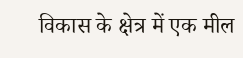विकास के क्षेत्र में एक मील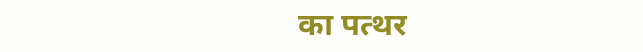का पत्थर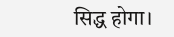सिद्ध होगा।